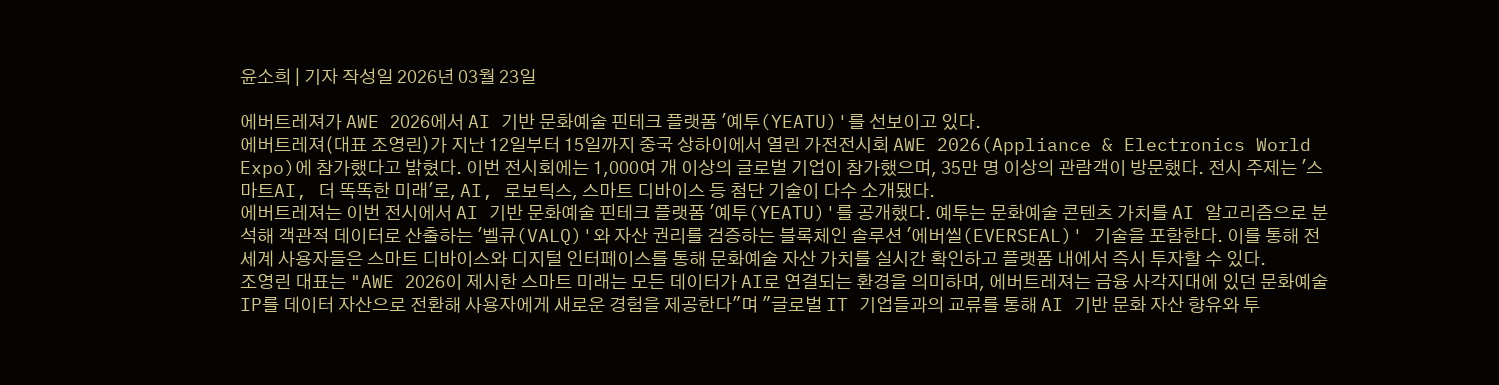윤소희 | 기자 작성일 2026년 03월 23일

에버트레져가 AWE 2026에서 AI 기반 문화예술 핀테크 플랫폼 '예투(YEATU)'를 선보이고 있다.
에버트레져(대표 조영린)가 지난 12일부터 15일까지 중국 상하이에서 열린 가전전시회 AWE 2026(Appliance & Electronics World Expo)에 참가했다고 밝혔다. 이번 전시회에는 1,000여 개 이상의 글로벌 기업이 참가했으며, 35만 명 이상의 관람객이 방문했다. 전시 주제는 '스마트AI, 더 똑똑한 미래'로, AI, 로보틱스, 스마트 디바이스 등 첨단 기술이 다수 소개됐다.
에버트레져는 이번 전시에서 AI 기반 문화예술 핀테크 플랫폼 '예투(YEATU)'를 공개했다. 예투는 문화예술 콘텐츠 가치를 AI 알고리즘으로 분석해 객관적 데이터로 산출하는 '벨큐(VALQ)'와 자산 권리를 검증하는 블록체인 솔루션 '에버씰(EVERSEAL)' 기술을 포함한다. 이를 통해 전 세계 사용자들은 스마트 디바이스와 디지털 인터페이스를 통해 문화예술 자산 가치를 실시간 확인하고 플랫폼 내에서 즉시 투자할 수 있다.
조영린 대표는 "AWE 2026이 제시한 스마트 미래는 모든 데이터가 AI로 연결되는 환경을 의미하며, 에버트레져는 금융 사각지대에 있던 문화예술 IP를 데이터 자산으로 전환해 사용자에게 새로운 경험을 제공한다"며 "글로벌 IT 기업들과의 교류를 통해 AI 기반 문화 자산 향유와 투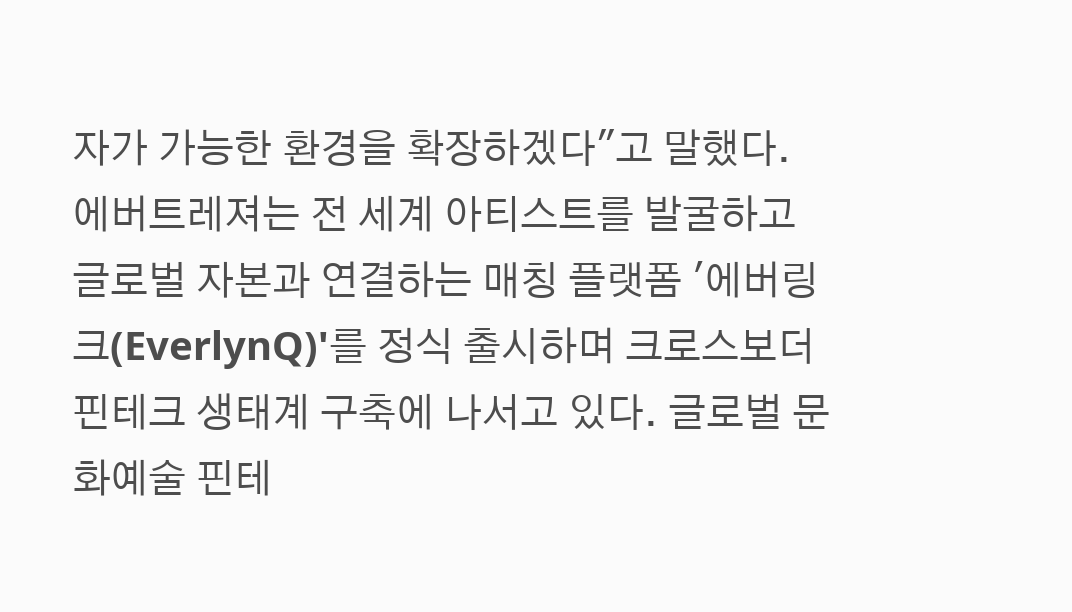자가 가능한 환경을 확장하겠다"고 말했다.
에버트레져는 전 세계 아티스트를 발굴하고 글로벌 자본과 연결하는 매칭 플랫폼 '에버링크(EverlynQ)'를 정식 출시하며 크로스보더 핀테크 생태계 구축에 나서고 있다. 글로벌 문화예술 핀테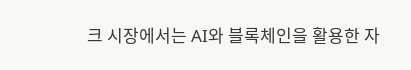크 시장에서는 AI와 블록체인을 활용한 자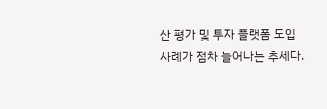산 평가 및 투자 플랫폼 도입 사례가 점차 늘어나는 추세다.